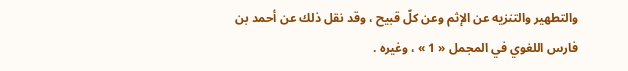والتطهير والتنزيه عن الإثم وعن كلّ قبيح ، وقد نقل ذلك عن أحمد بن فارس اللغوي في المجمل « 1 » ، وغيره .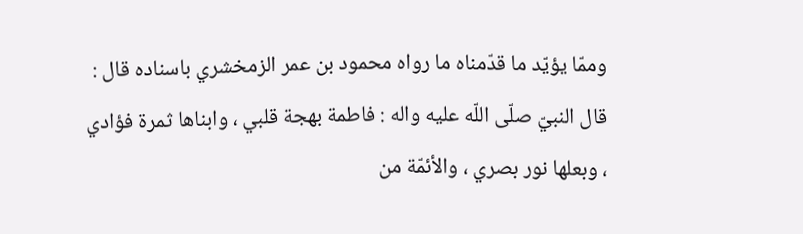وممّا يؤيّد ما قدّمناه ما رواه محمود بن عمر الزمخشري باسناده قال : قال النبيّ صلّى اللّه عليه واله : فاطمة بهجة قلبي ، وابناها ثمرة فؤادي ، وبعلها نور بصري ، والأئمّة من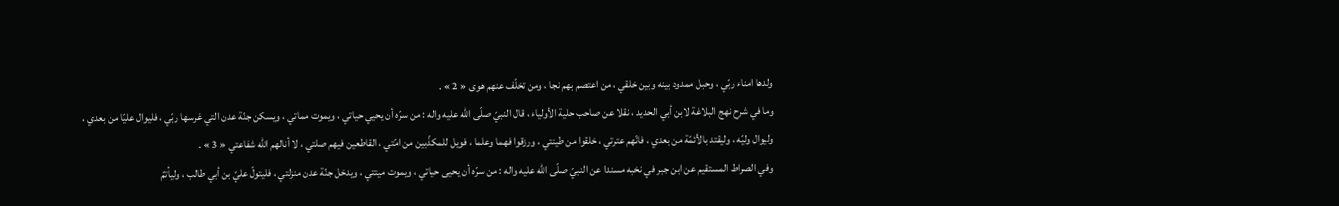ولدها امناء ربّي ، وحبل ممدود بينه وبين خلقي ، من اعتصم بهم نجا ، ومن تخلّف عنهم هوى « 2 » .
وما في شرح نهج البلاغة لابن أبي الحديد ، نقلا عن صاحب حلية الأولياء ، قال النبيّ صلّى اللّه عليه واله : من سرّه أن يحيي حياتي ، ويموت مماتي ، ويسكن جنّة عدن التي غرسها ربّي ، فليوال عليّا من بعدي ، وليوال وليّه ، وليقتد بالأئمّة من بعدي ، فانّهم عترتي ، خلقوا من طينتي ، ورزقوا فهما وعلما ، فويل للمكذّبين من امّتي ، القاطعين فيهم صلتي ، لا أنالهم اللّه شفاعتي « 3 » .
وفي الصراط المستقيم عن ابن جبر في نخبه مسندا عن النبيّ صلّى اللّه عليه واله : من سرّه أن يحيى حياتي ، ويموت ميتتي ، ويدخل جنّة عدن منزلتي ، فليتولّ عليّ بن أبي طالب ، وليأتمّ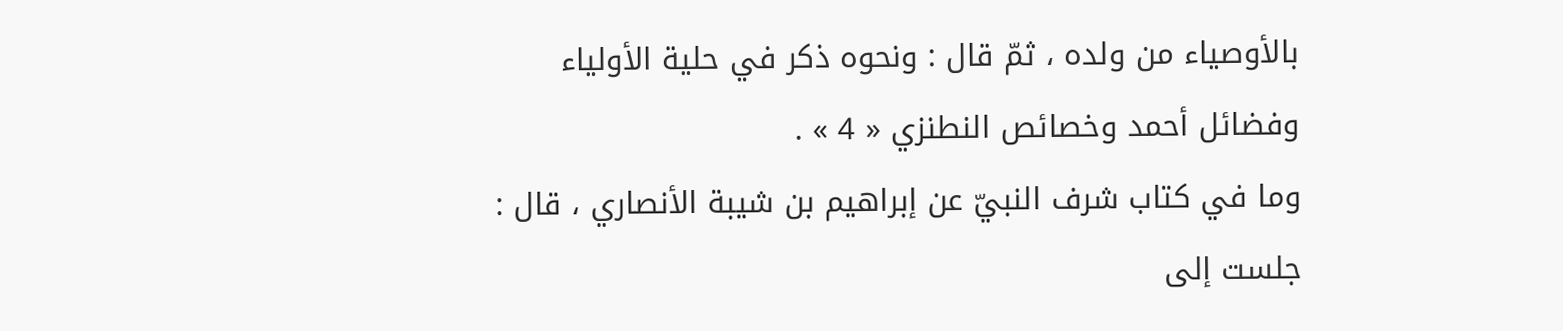بالأوصياء من ولده ، ثمّ قال : ونحوه ذكر في حلية الأولياء وفضائل أحمد وخصائص النطنزي « 4 » .
وما في كتاب شرف النبيّ عن إبراهيم بن شيبة الأنصاري ، قال : جلست إلى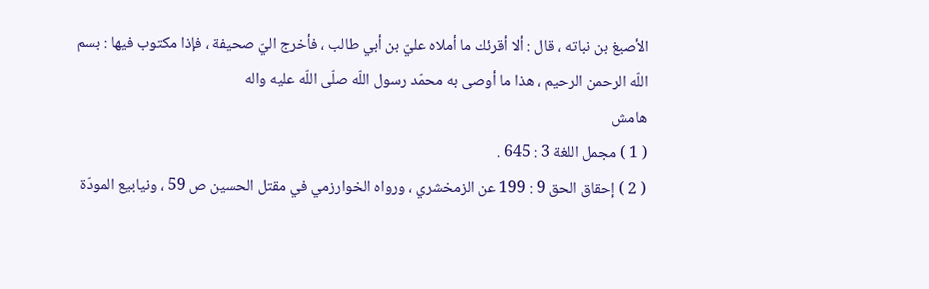الأصبغ بن نباته ، قال : ألا أقرئك ما أملاه عليّ بن أبي طالب ، فأخرج اليّ صحيفة ، فإذا مكتوب فيها : بسم اللّه الرحمن الرحيم ، هذا ما أوصى به محمّد رسول اللّه صلّى اللّه عليه واله
هامش
( 1 ) مجمل اللغة 3 : 645 .
( 2 ) إحقاق الحق 9 : 199 عن الزمخشري ، ورواه الخوارزمي في مقتل الحسين ص 59 ، ونيابيع المودّة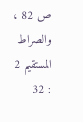ص 82 ، والصراط المستقيم 2 : 32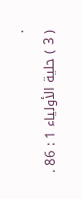.
( 3 ) حلية الأولياء 1 : 86 .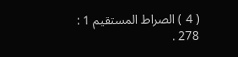( 4 ) الصراط المستقيم 1 : 278 .